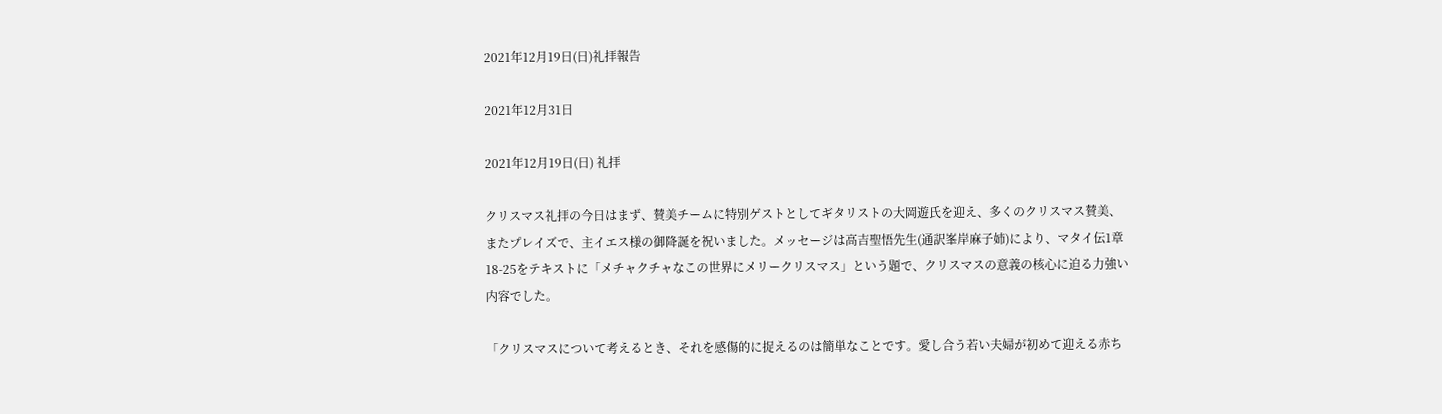2021年12月19日(日)礼拝報告

2021年12月31日

2021年12月19日(日) 礼拝

クリスマス礼拝の今日はまず、賛美チームに特別ゲストとしてギタリストの大岡遊氏を迎え、多くのクリスマス賛美、またプレイズで、主イエス様の御降誕を祝いました。メッセージは高吉聖悟先生(通訳峯岸麻子姉)により、マタイ伝1章18-25をテキストに「メチャクチャなこの世界にメリークリスマス」という題で、クリスマスの意義の核心に迫る力強い内容でした。

「クリスマスについて考えるとき、それを感傷的に捉えるのは簡単なことです。愛し合う若い夫婦が初めて迎える赤ち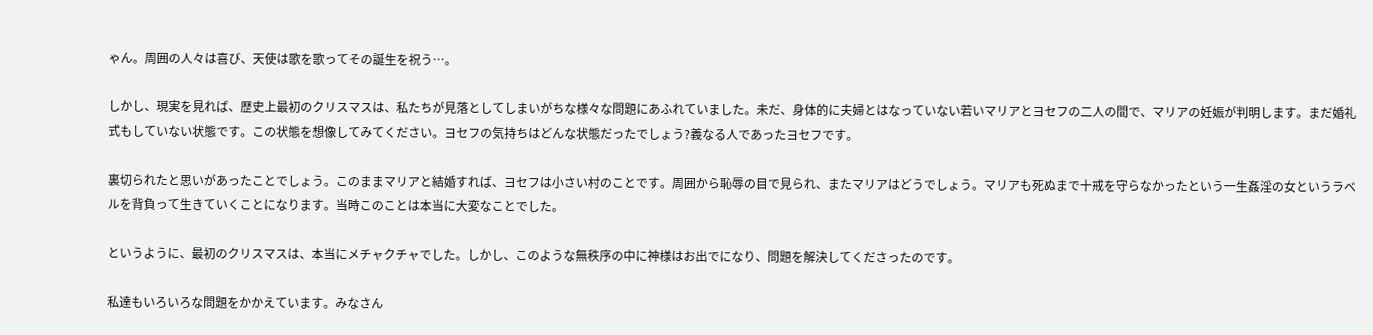ゃん。周囲の人々は喜び、天使は歌を歌ってその誕生を祝う…。

しかし、現実を見れば、歴史上最初のクリスマスは、私たちが見落としてしまいがちな様々な問題にあふれていました。未だ、身体的に夫婦とはなっていない若いマリアとヨセフの二人の間で、マリアの妊娠が判明します。まだ婚礼式もしていない状態です。この状態を想像してみてください。ヨセフの気持ちはどんな状態だったでしょう?義なる人であったヨセフです。

裏切られたと思いがあったことでしょう。このままマリアと結婚すれば、ヨセフは小さい村のことです。周囲から恥辱の目で見られ、またマリアはどうでしょう。マリアも死ぬまで十戒を守らなかったという一生姦淫の女というラベルを背負って生きていくことになります。当時このことは本当に大変なことでした。

というように、最初のクリスマスは、本当にメチャクチャでした。しかし、このような無秩序の中に神様はお出でになり、問題を解決してくださったのです。

私達もいろいろな問題をかかえています。みなさん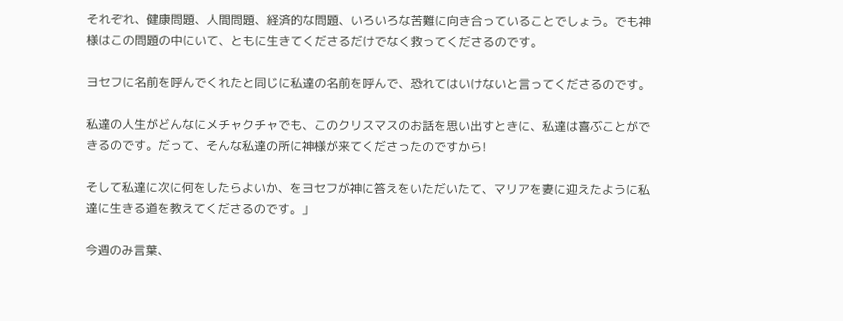それぞれ、健康問題、人間問題、経済的な問題、いろいろな苦難に向き合っていることでしょう。でも神様はこの問題の中にいて、ともに生きてくださるだけでなく救ってくださるのです。

ヨセフに名前を呼んでくれたと同じに私達の名前を呼んで、恐れてはいけないと言ってくださるのです。

私達の人生がどんなにメチャクチャでも、このクリスマスのお話を思い出すときに、私達は喜ぶことができるのです。だって、そんな私達の所に神様が来てくださったのですから!

そして私達に次に何をしたらよいか、をヨセフが神に答えをいただいたて、マリアを妻に迎えたように私達に生きる道を教えてくださるのです。」

今週のみ言葉、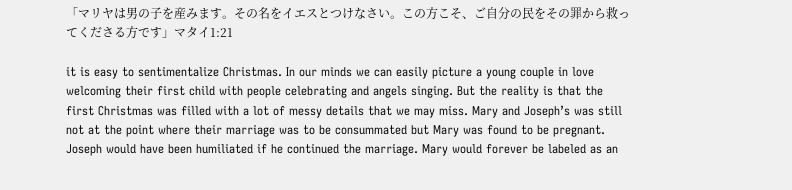「マリヤは男の子を産みます。その名をイエスとつけなさい。この方こそ、ご自分の民をその罪から救ってくださる方です」マタイ1:21

it is easy to sentimentalize Christmas. In our minds we can easily picture a young couple in love welcoming their first child with people celebrating and angels singing. But the reality is that the first Christmas was filled with a lot of messy details that we may miss. Mary and Joseph’s was still not at the point where their marriage was to be consummated but Mary was found to be pregnant. Joseph would have been humiliated if he continued the marriage. Mary would forever be labeled as an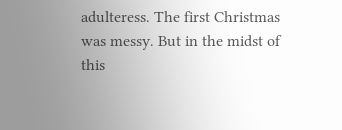adulteress. The first Christmas was messy. But in the midst of this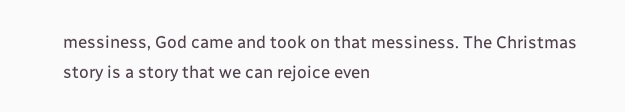messiness, God came and took on that messiness. The Christmas story is a story that we can rejoice even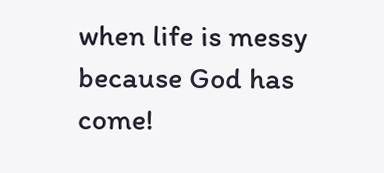when life is messy because God has come!